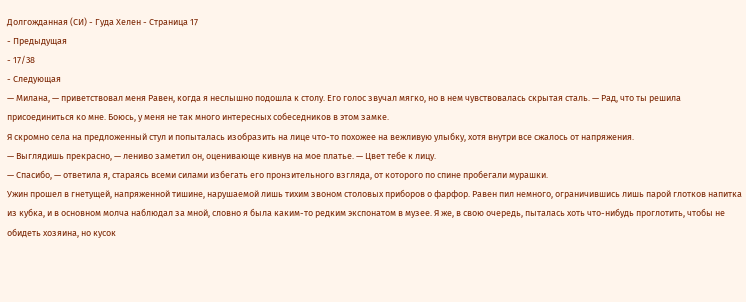Долгожданная (СИ) - Гуда Хелен - Страница 17
- Предыдущая
- 17/38
- Следующая
— Милана, — приветствовал меня Равен, когда я неслышно подошла к столу. Его голос звучал мягко, но в нем чувствовалась скрытая сталь. — Рад, что ты решила присоединиться ко мне. Боюсь, у меня не так много интересных собеседников в этом замке.
Я скромно села на предложенный стул и попыталась изобразить на лице что-то похожее на вежливую улыбку, хотя внутри все сжалось от напряжения.
— Выглядишь прекрасно, — лениво заметил он, оценивающе кивнув на мое платье. — Цвет тебе к лицу.
— Спасибо, — ответила я, стараясь всеми силами избегать его пронзительного взгляда, от которого по спине пробегали мурашки.
Ужин прошел в гнетущей, напряженной тишине, нарушаемой лишь тихим звоном столовых приборов о фарфор. Равен пил немного, ограничившись лишь парой глотков напитка из кубка, и в основном молча наблюдал за мной, словно я была каким-то редким экспонатом в музее. Я же, в свою очередь, пыталась хоть что-нибудь проглотить, чтобы не обидеть хозяина, но кусок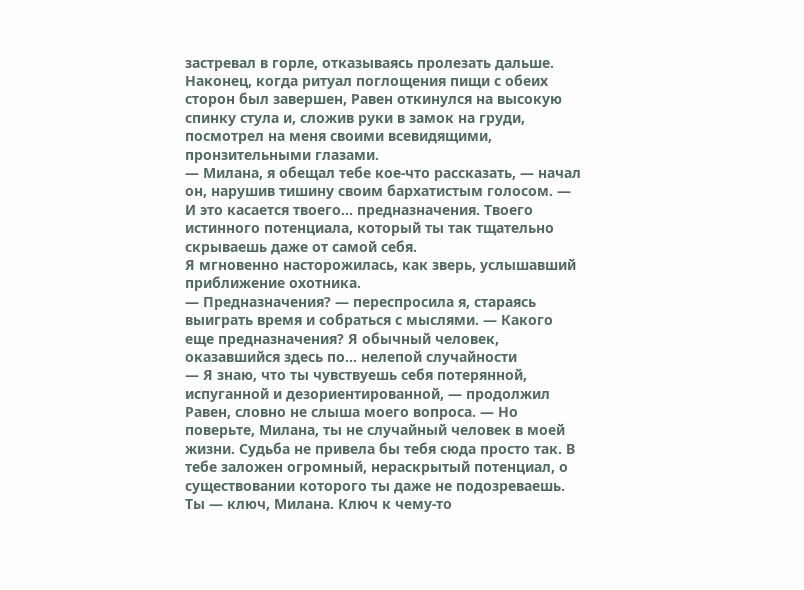застревал в горле, отказываясь пролезать дальше.
Наконец, когда ритуал поглощения пищи с обеих сторон был завершен, Равен откинулся на высокую спинку стула и, сложив руки в замок на груди, посмотрел на меня своими всевидящими, пронзительными глазами.
— Милана, я обещал тебе кое-что рассказать, — начал он, нарушив тишину своим бархатистым голосом. — И это касается твоего… предназначения. Твоего истинного потенциала, который ты так тщательно скрываешь даже от самой себя.
Я мгновенно насторожилась, как зверь, услышавший приближение охотника.
— Предназначения? — переспросила я, стараясь выиграть время и собраться с мыслями. — Какого еще предназначения? Я обычный человек, оказавшийся здесь по… нелепой случайности
— Я знаю, что ты чувствуешь себя потерянной, испуганной и дезориентированной, — продолжил Равен, словно не слыша моего вопроса. — Но поверьте, Милана, ты не случайный человек в моей жизни. Судьба не привела бы тебя сюда просто так. В тебе заложен огромный, нераскрытый потенциал, о существовании которого ты даже не подозреваешь. Ты — ключ, Милана. Ключ к чему-то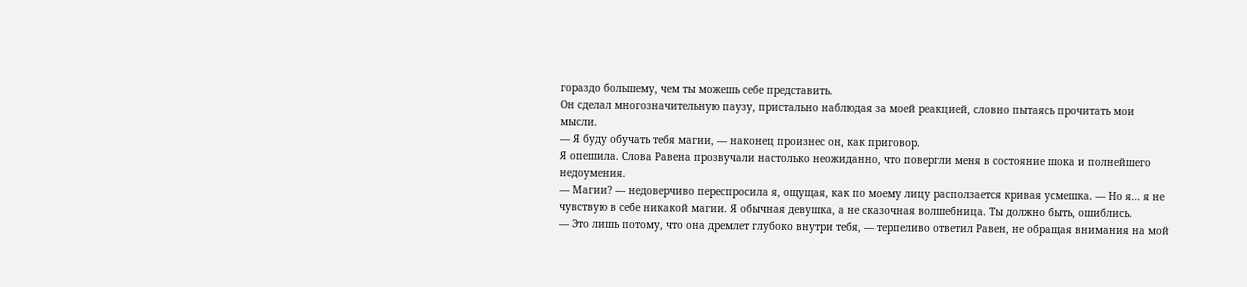гораздо большему, чем ты можешь себе представить.
Он сделал многозначительную паузу, пристально наблюдая за моей реакцией, словно пытаясь прочитать мои мысли.
— Я буду обучать тебя магии, — наконец произнес он, как приговор.
Я опешила. Слова Равена прозвучали настолько неожиданно, что повергли меня в состояние шока и полнейшего недоумения.
— Магии? — недоверчиво переспросила я, ощущая, как по моему лицу расползается кривая усмешка. — Но я… я не чувствую в себе никакой магии. Я обычная девушка, а не сказочная волшебница. Ты должно быть, ошиблись.
— Это лишь потому, что она дремлет глубоко внутри тебя, — терпеливо ответил Равен, не обращая внимания на мой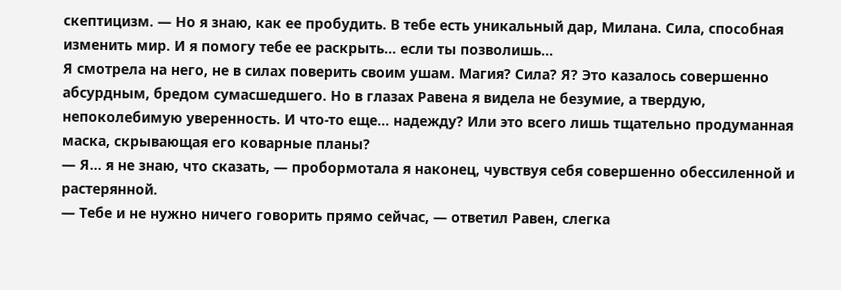скептицизм. — Но я знаю, как ее пробудить. В тебе есть уникальный дар, Милана. Сила, способная изменить мир. И я помогу тебе ее раскрыть… если ты позволишь…
Я смотрела на него, не в силах поверить своим ушам. Магия? Сила? Я? Это казалось совершенно абсурдным, бредом сумасшедшего. Но в глазах Равена я видела не безумие, а твердую, непоколебимую уверенность. И что-то еще… надежду? Или это всего лишь тщательно продуманная маска, скрывающая его коварные планы?
— Я… я не знаю, что сказать, — пробормотала я наконец, чувствуя себя совершенно обессиленной и растерянной.
— Тебе и не нужно ничего говорить прямо сейчас, — ответил Равен, слегка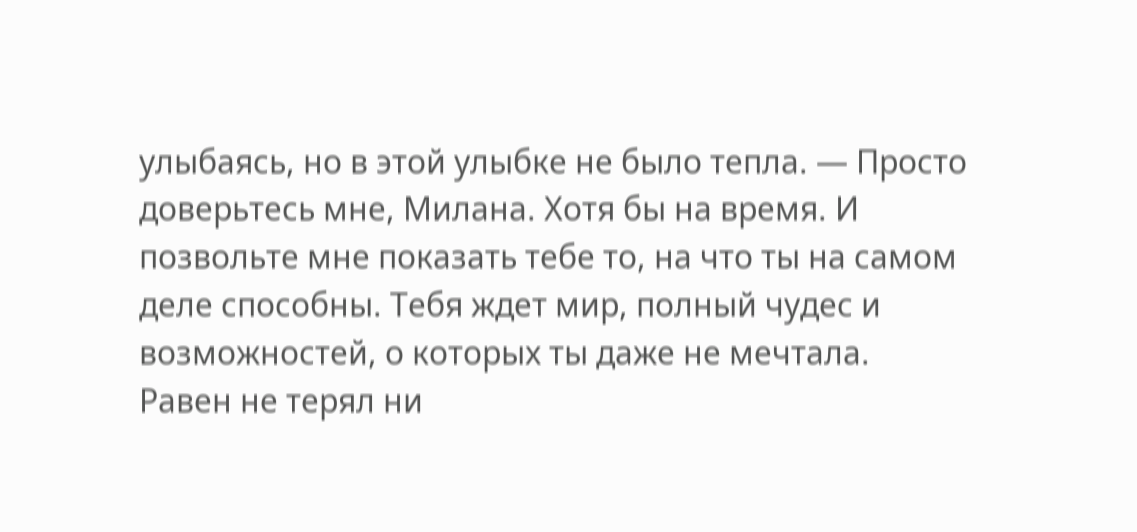улыбаясь, но в этой улыбке не было тепла. — Просто доверьтесь мне, Милана. Хотя бы на время. И позвольте мне показать тебе то, на что ты на самом деле способны. Тебя ждет мир, полный чудес и возможностей, о которых ты даже не мечтала.
Равен не терял ни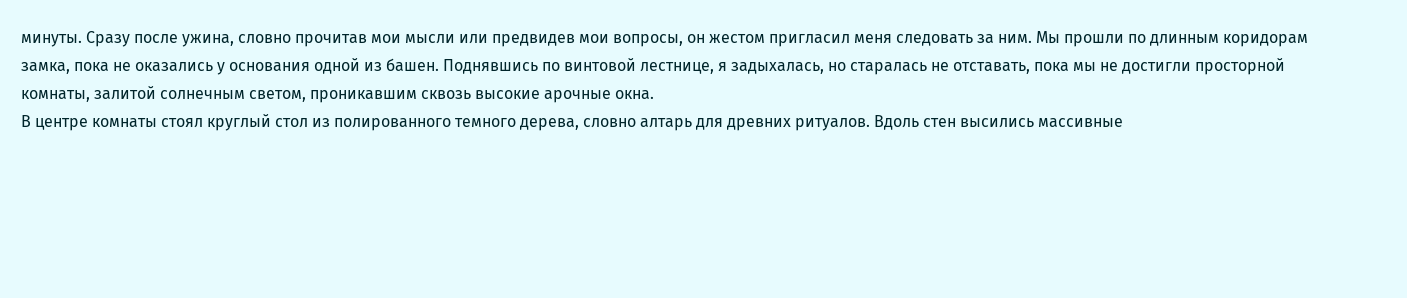минуты. Сразу после ужина, словно прочитав мои мысли или предвидев мои вопросы, он жестом пригласил меня следовать за ним. Мы прошли по длинным коридорам замка, пока не оказались у основания одной из башен. Поднявшись по винтовой лестнице, я задыхалась, но старалась не отставать, пока мы не достигли просторной комнаты, залитой солнечным светом, проникавшим сквозь высокие арочные окна.
В центре комнаты стоял круглый стол из полированного темного дерева, словно алтарь для древних ритуалов. Вдоль стен высились массивные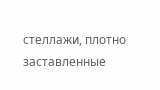стеллажи, плотно заставленные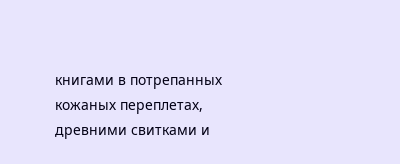книгами в потрепанных кожаных переплетах, древними свитками и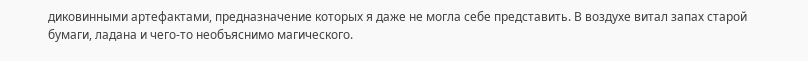диковинными артефактами, предназначение которых я даже не могла себе представить. В воздухе витал запах старой бумаги, ладана и чего-то необъяснимо магического.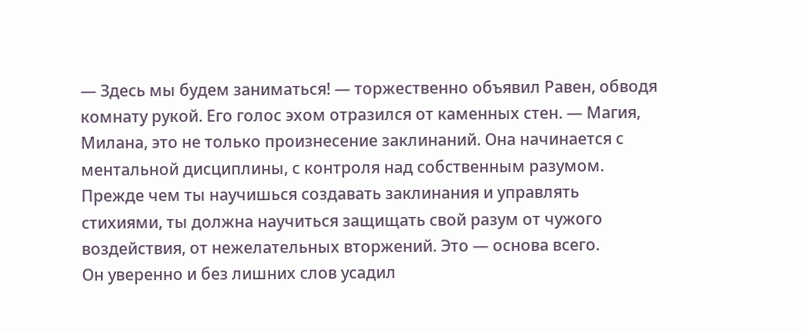— Здесь мы будем заниматься! — торжественно объявил Равен, обводя комнату рукой. Его голос эхом отразился от каменных стен. — Магия, Милана, это не только произнесение заклинаний. Она начинается с ментальной дисциплины, с контроля над собственным разумом. Прежде чем ты научишься создавать заклинания и управлять стихиями, ты должна научиться защищать свой разум от чужого воздействия, от нежелательных вторжений. Это — основа всего.
Он уверенно и без лишних слов усадил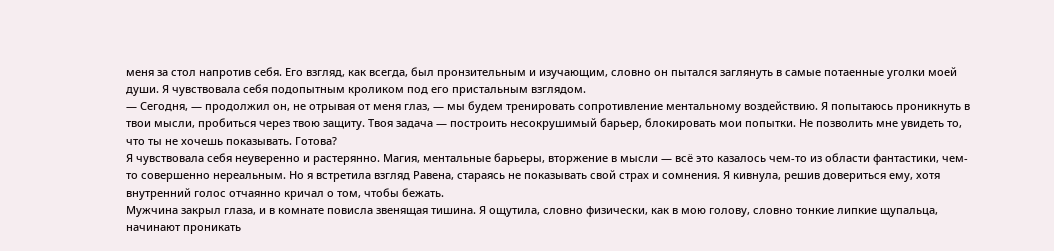меня за стол напротив себя. Его взгляд, как всегда, был пронзительным и изучающим, словно он пытался заглянуть в самые потаенные уголки моей души. Я чувствовала себя подопытным кроликом под его пристальным взглядом.
— Сегодня, — продолжил он, не отрывая от меня глаз, — мы будем тренировать сопротивление ментальному воздействию. Я попытаюсь проникнуть в твои мысли, пробиться через твою защиту. Твоя задача — построить несокрушимый барьер, блокировать мои попытки. Не позволить мне увидеть то, что ты не хочешь показывать. Готова?
Я чувствовала себя неуверенно и растерянно. Магия, ментальные барьеры, вторжение в мысли — всё это казалось чем-то из области фантастики, чем-то совершенно нереальным. Но я встретила взгляд Равена, стараясь не показывать свой страх и сомнения. Я кивнула, решив довериться ему, хотя внутренний голос отчаянно кричал о том, чтобы бежать.
Мужчина закрыл глаза, и в комнате повисла звенящая тишина. Я ощутила, словно физически, как в мою голову, словно тонкие липкие щупальца, начинают проникать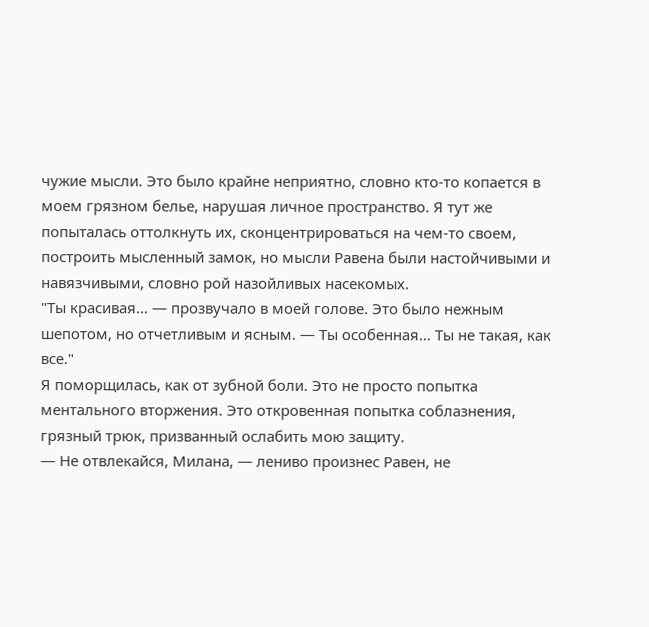чужие мысли. Это было крайне неприятно, словно кто-то копается в моем грязном белье, нарушая личное пространство. Я тут же попыталась оттолкнуть их, сконцентрироваться на чем-то своем, построить мысленный замок, но мысли Равена были настойчивыми и навязчивыми, словно рой назойливых насекомых.
"Ты красивая… — прозвучало в моей голове. Это было нежным шепотом, но отчетливым и ясным. — Ты особенная… Ты не такая, как все."
Я поморщилась, как от зубной боли. Это не просто попытка ментального вторжения. Это откровенная попытка соблазнения, грязный трюк, призванный ослабить мою защиту.
— Не отвлекайся, Милана, — лениво произнес Равен, не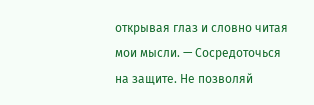открывая глаз и словно читая мои мысли. — Сосредоточься на защите. Не позволяй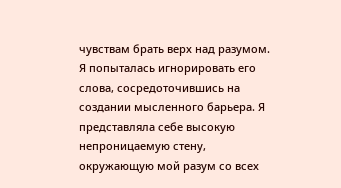чувствам брать верх над разумом.
Я попыталась игнорировать его слова, сосредоточившись на создании мысленного барьера. Я представляла себе высокую непроницаемую стену, окружающую мой разум со всех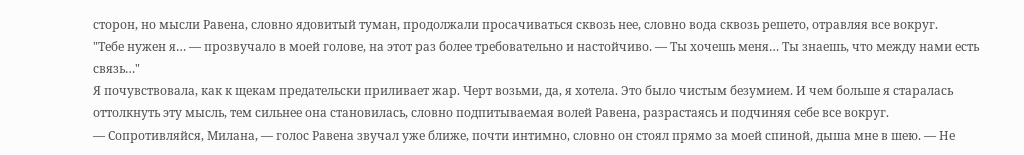сторон, но мысли Равена, словно ядовитый туман, продолжали просачиваться сквозь нее, словно вода сквозь решето, отравляя все вокруг.
"Тебе нужен я… — прозвучало в моей голове, на этот раз более требовательно и настойчиво. — Ты хочешь меня… Ты знаешь, что между нами есть связь…"
Я почувствовала, как к щекам предательски приливает жар. Черт возьми, да, я хотела. Это было чистым безумием. И чем больше я старалась оттолкнуть эту мысль, тем сильнее она становилась, словно подпитываемая волей Равена, разрастаясь и подчиняя себе все вокруг.
— Сопротивляйся, Милана, — голос Равена звучал уже ближе, почти интимно, словно он стоял прямо за моей спиной, дыша мне в шею. — Не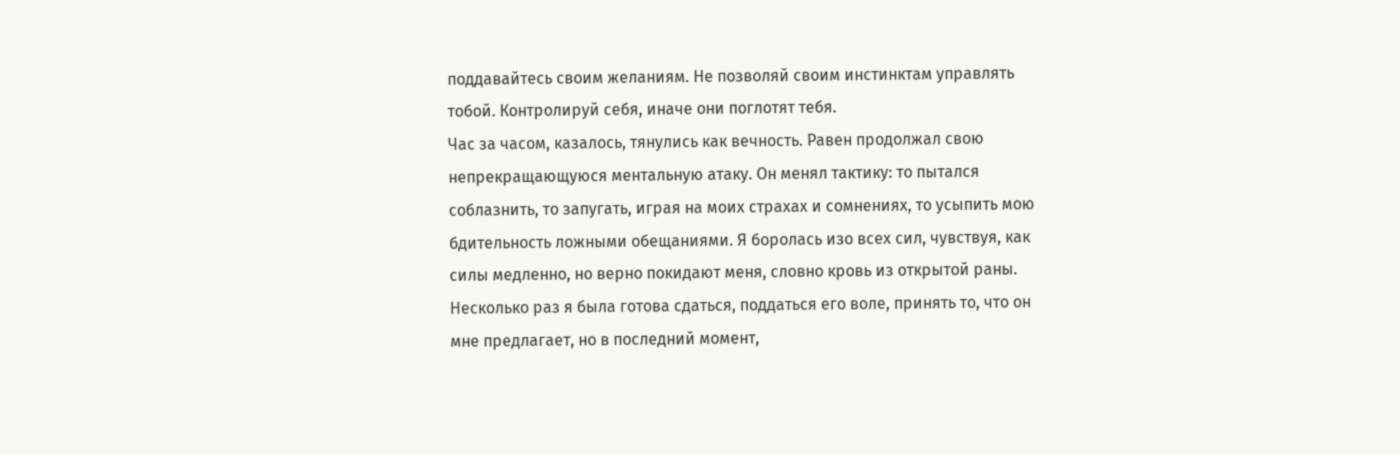поддавайтесь своим желаниям. Не позволяй своим инстинктам управлять тобой. Контролируй себя, иначе они поглотят тебя.
Час за часом, казалось, тянулись как вечность. Равен продолжал свою непрекращающуюся ментальную атаку. Он менял тактику: то пытался соблазнить, то запугать, играя на моих страхах и сомнениях, то усыпить мою бдительность ложными обещаниями. Я боролась изо всех сил, чувствуя, как силы медленно, но верно покидают меня, словно кровь из открытой раны. Несколько раз я была готова сдаться, поддаться его воле, принять то, что он мне предлагает, но в последний момент,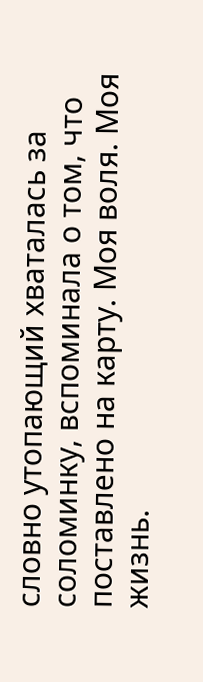словно утопающий хваталась за соломинку, вспоминала о том, что поставлено на карту. Моя воля. Моя жизнь.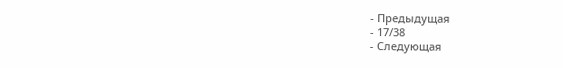- Предыдущая
- 17/38
- Следующая